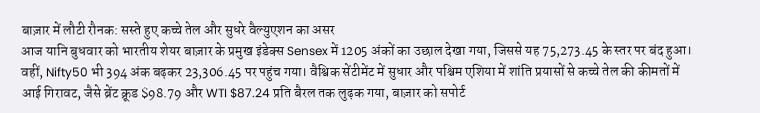बाज़ार में लौटी रौनक: सस्ते हुए कच्चे तेल और सुधरे वैल्युएशन का असर
आज यानि बुधवार को भारतीय शेयर बाज़ार के प्रमुख इंडेक्स Sensex में 1205 अंकों का उछाल देखा गया, जिससे यह 75,273.45 के स्तर पर बंद हुआ। वहीं, Nifty50 भी 394 अंक बढ़कर 23,306.45 पर पहुंच गया। वैश्विक सेंटीमेंट में सुधार और पश्चिम एशिया में शांति प्रयासों से कच्चे तेल की कीमतों में आई गिरावट, जैसे ब्रेंट क्रूड $98.79 और WTI $87.24 प्रति बैरल तक लुढ़क गया, बाज़ार को सपोर्ट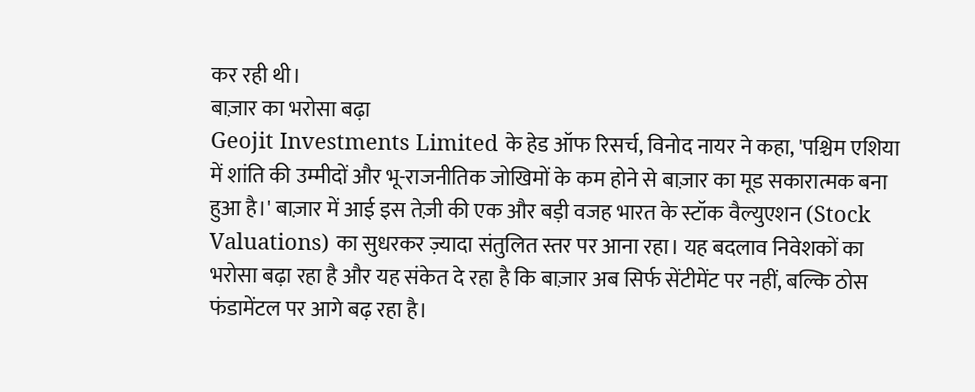कर रही थी।
बाज़ार का भरोसा बढ़ा
Geojit Investments Limited के हेड ऑफ रिसर्च, विनोद नायर ने कहा, 'पश्चिम एशिया में शांति की उम्मीदों और भू-राजनीतिक जोखिमों के कम होने से बाज़ार का मूड सकारात्मक बना हुआ है।' बाज़ार में आई इस तेज़ी की एक और बड़ी वजह भारत के स्टॉक वैल्युएशन (Stock Valuations) का सुधरकर ज़्यादा संतुलित स्तर पर आना रहा। यह बदलाव निवेशकों का भरोसा बढ़ा रहा है और यह संकेत दे रहा है कि बाज़ार अब सिर्फ सेंटीमेंट पर नहीं, बल्कि ठोस फंडामेंटल पर आगे बढ़ रहा है।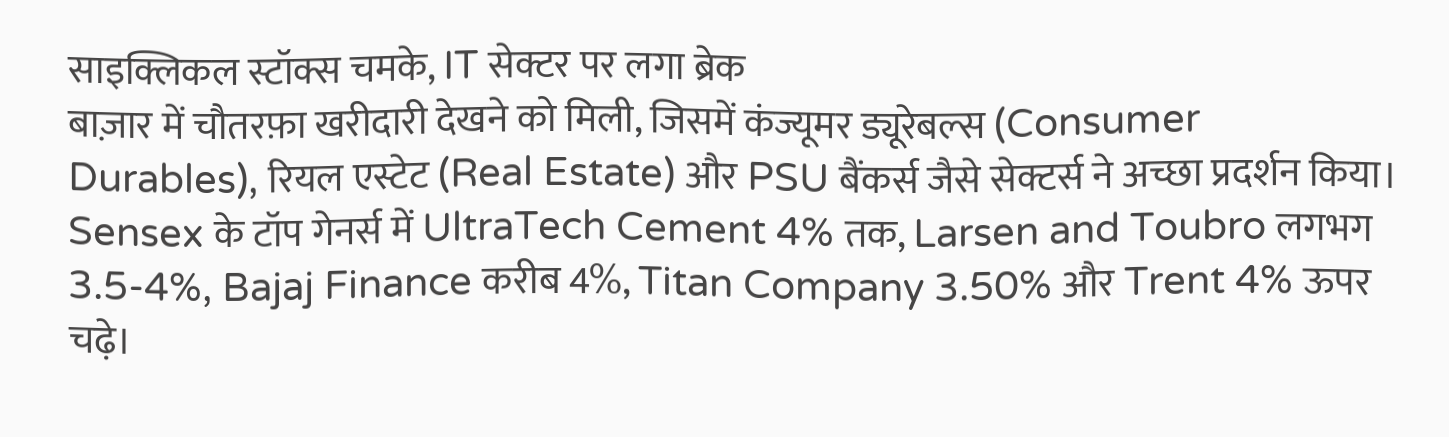साइक्लिकल स्टॉक्स चमके, IT सेक्टर पर लगा ब्रेक
बाज़ार में चौतरफ़ा खरीदारी देखने को मिली, जिसमें कंज्यूमर ड्यूरेबल्स (Consumer Durables), रियल एस्टेट (Real Estate) और PSU बैंकर्स जैसे सेक्टर्स ने अच्छा प्रदर्शन किया। Sensex के टॉप गेनर्स में UltraTech Cement 4% तक, Larsen and Toubro लगभग 3.5-4%, Bajaj Finance करीब 4%, Titan Company 3.50% और Trent 4% ऊपर चढ़े।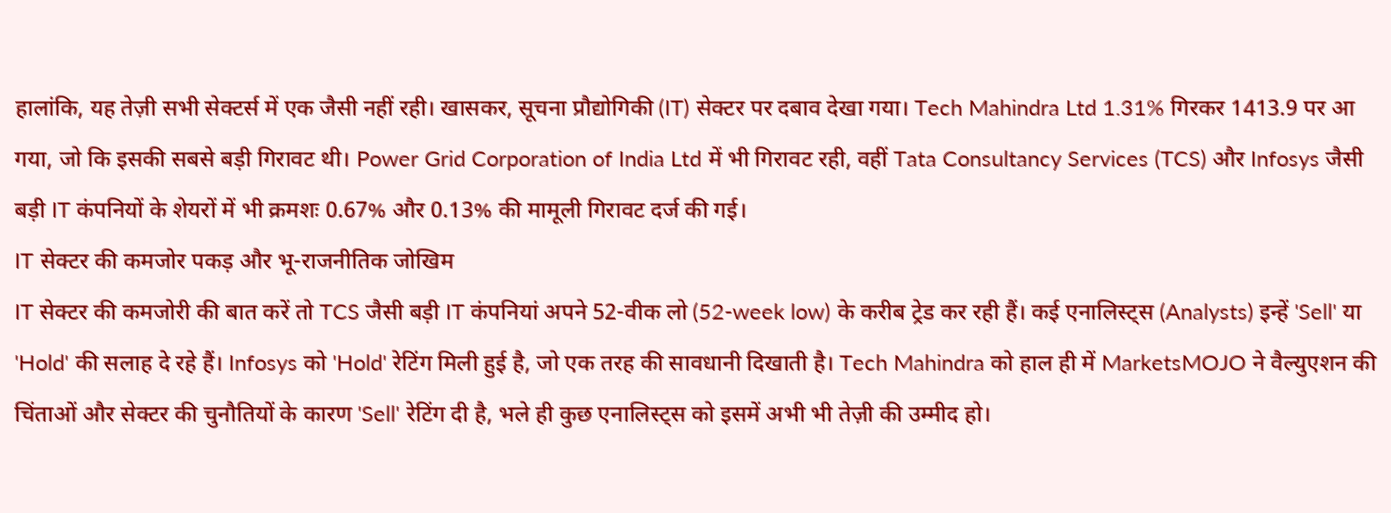हालांकि, यह तेज़ी सभी सेक्टर्स में एक जैसी नहीं रही। खासकर, सूचना प्रौद्योगिकी (IT) सेक्टर पर दबाव देखा गया। Tech Mahindra Ltd 1.31% गिरकर 1413.9 पर आ गया, जो कि इसकी सबसे बड़ी गिरावट थी। Power Grid Corporation of India Ltd में भी गिरावट रही, वहीं Tata Consultancy Services (TCS) और Infosys जैसी बड़ी IT कंपनियों के शेयरों में भी क्रमशः 0.67% और 0.13% की मामूली गिरावट दर्ज की गई।
IT सेक्टर की कमजोर पकड़ और भू-राजनीतिक जोखिम
IT सेक्टर की कमजोरी की बात करें तो TCS जैसी बड़ी IT कंपनियां अपने 52-वीक लो (52-week low) के करीब ट्रेड कर रही हैं। कई एनालिस्ट्स (Analysts) इन्हें 'Sell' या 'Hold' की सलाह दे रहे हैं। Infosys को 'Hold' रेटिंग मिली हुई है, जो एक तरह की सावधानी दिखाती है। Tech Mahindra को हाल ही में MarketsMOJO ने वैल्युएशन की चिंताओं और सेक्टर की चुनौतियों के कारण 'Sell' रेटिंग दी है, भले ही कुछ एनालिस्ट्स को इसमें अभी भी तेज़ी की उम्मीद हो।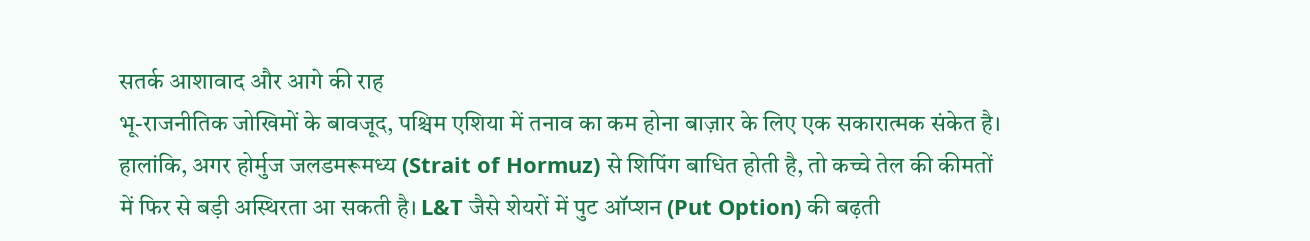सतर्क आशावाद और आगे की राह
भू-राजनीतिक जोखिमों के बावजूद, पश्चिम एशिया में तनाव का कम होना बाज़ार के लिए एक सकारात्मक संकेत है। हालांकि, अगर होर्मुज जलडमरूमध्य (Strait of Hormuz) से शिपिंग बाधित होती है, तो कच्चे तेल की कीमतों में फिर से बड़ी अस्थिरता आ सकती है। L&T जैसे शेयरों में पुट ऑप्शन (Put Option) की बढ़ती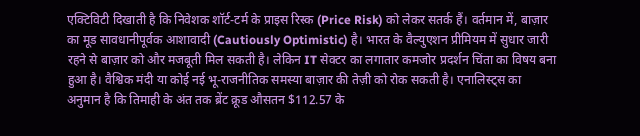एक्टिविटी दिखाती है कि निवेशक शॉर्ट-टर्म के प्राइस रिस्क (Price Risk) को लेकर सतर्क हैं। वर्तमान में, बाज़ार का मूड सावधानीपूर्वक आशावादी (Cautiously Optimistic) है। भारत के वैल्युएशन प्रीमियम में सुधार जारी रहने से बाज़ार को और मजबूती मिल सकती है। लेकिन IT सेक्टर का लगातार कमजोर प्रदर्शन चिंता का विषय बना हुआ है। वैश्विक मंदी या कोई नई भू-राजनीतिक समस्या बाज़ार की तेज़ी को रोक सकती है। एनालिस्ट्स का अनुमान है कि तिमाही के अंत तक ब्रेंट क्रूड औसतन $112.57 के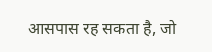आसपास रह सकता है, जो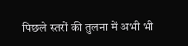पिछले स्तरों की तुलना में अभी भी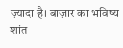ज़्यादा है। बाज़ार का भविष्य शांत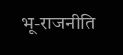भू-राजनीति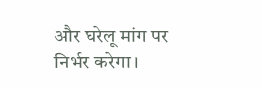और घरेलू मांग पर निर्भर करेगा।